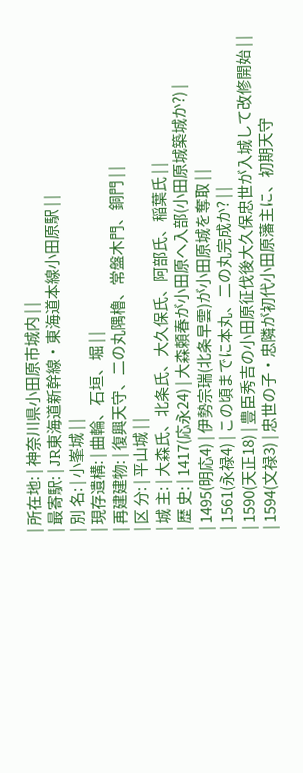| 所在地: | 神奈川県小田原市城内 | |
| 最寄駅: | JR東海道新幹線・東海道本線小田原駅 | |
| 別 名: | 小峯城 | |
| 現存遺構: | 曲輪、石垣、堀 | |
| 再建建物: | 復興天守、二の丸隅櫓、常盤木門、銅門 | |
| 区 分: | 平山城 | |
| 城 主: | 大森氏、北条氏、大久保氏、阿部氏、稲葉氏 | |
| 歴 史: | 1417(応永24) | 大森頼春が小田原へ入部(小田原城築城か?) |
| 1495(明応4) | 伊勢宗瑞(北条早雲)が小田原城を奪取 | |
| 1561(永禄4) | この頃までに本丸、二の丸完成か? | |
| 1590(天正18) | 豊臣秀吉の小田原征伐後大久保忠世が入城して改修開始 | |
| 1594(文禄3) | 忠世の子・忠隣が初代小田原藩主に、初期天守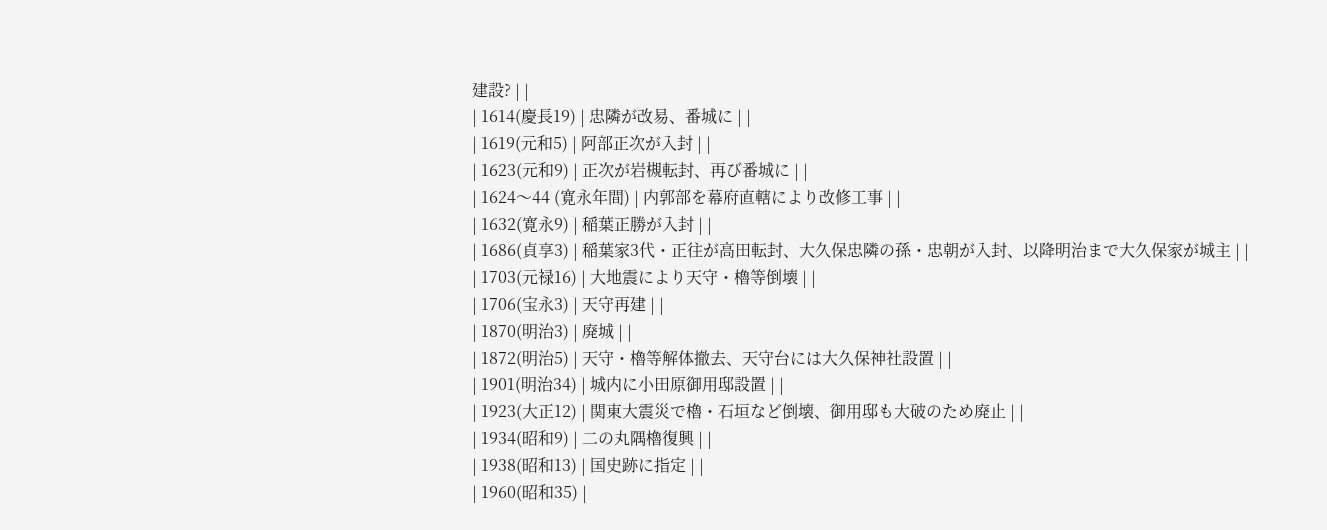建設? | |
| 1614(慶長19) | 忠隣が改易、番城に | |
| 1619(元和5) | 阿部正次が入封 | |
| 1623(元和9) | 正次が岩槻転封、再び番城に | |
| 1624〜44 (寛永年間) | 内郭部を幕府直轄により改修工事 | |
| 1632(寛永9) | 稲葉正勝が入封 | |
| 1686(貞享3) | 稲葉家3代・正往が高田転封、大久保忠隣の孫・忠朝が入封、以降明治まで大久保家が城主 | |
| 1703(元禄16) | 大地震により天守・櫓等倒壊 | |
| 1706(宝永3) | 天守再建 | |
| 1870(明治3) | 廃城 | |
| 1872(明治5) | 天守・櫓等解体撤去、天守台には大久保神社設置 | |
| 1901(明治34) | 城内に小田原御用邸設置 | |
| 1923(大正12) | 関東大震災で櫓・石垣など倒壊、御用邸も大破のため廃止 | |
| 1934(昭和9) | 二の丸隅櫓復興 | |
| 1938(昭和13) | 国史跡に指定 | |
| 1960(昭和35) |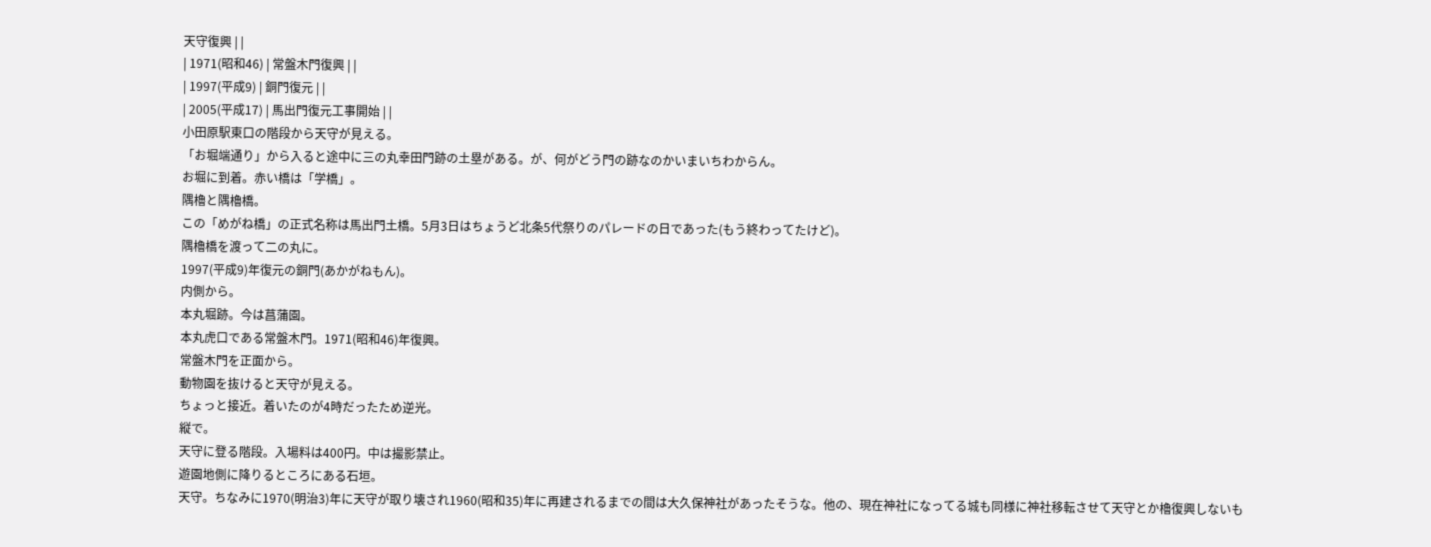天守復興 | |
| 1971(昭和46) | 常盤木門復興 | |
| 1997(平成9) | 銅門復元 | |
| 2005(平成17) | 馬出門復元工事開始 | |
小田原駅東口の階段から天守が見える。
「お堀端通り」から入ると途中に三の丸幸田門跡の土塁がある。が、何がどう門の跡なのかいまいちわからん。
お堀に到着。赤い橋は「学橋」。
隅櫓と隅櫓橋。
この「めがね橋」の正式名称は馬出門土橋。5月3日はちょうど北条5代祭りのパレードの日であった(もう終わってたけど)。
隅櫓橋を渡って二の丸に。
1997(平成9)年復元の銅門(あかがねもん)。
内側から。
本丸堀跡。今は菖蒲園。
本丸虎口である常盤木門。1971(昭和46)年復興。
常盤木門を正面から。
動物園を抜けると天守が見える。
ちょっと接近。着いたのが4時だったため逆光。
縦で。
天守に登る階段。入場料は400円。中は撮影禁止。
遊園地側に降りるところにある石垣。
天守。ちなみに1970(明治3)年に天守が取り壊され1960(昭和35)年に再建されるまでの間は大久保神社があったそうな。他の、現在神社になってる城も同様に神社移転させて天守とか櫓復興しないも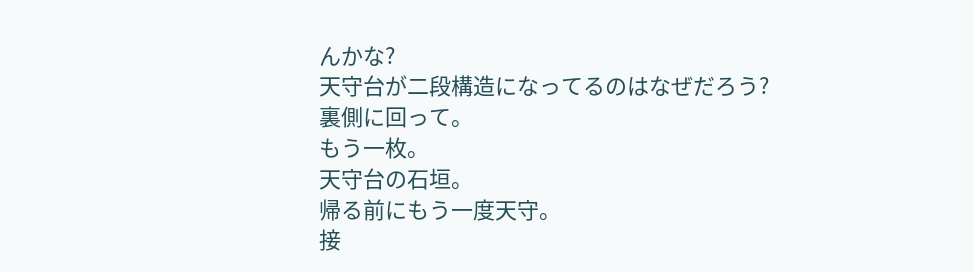んかな?
天守台が二段構造になってるのはなぜだろう?
裏側に回って。
もう一枚。
天守台の石垣。
帰る前にもう一度天守。
接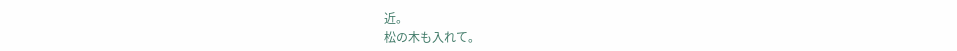近。
松の木も入れて。